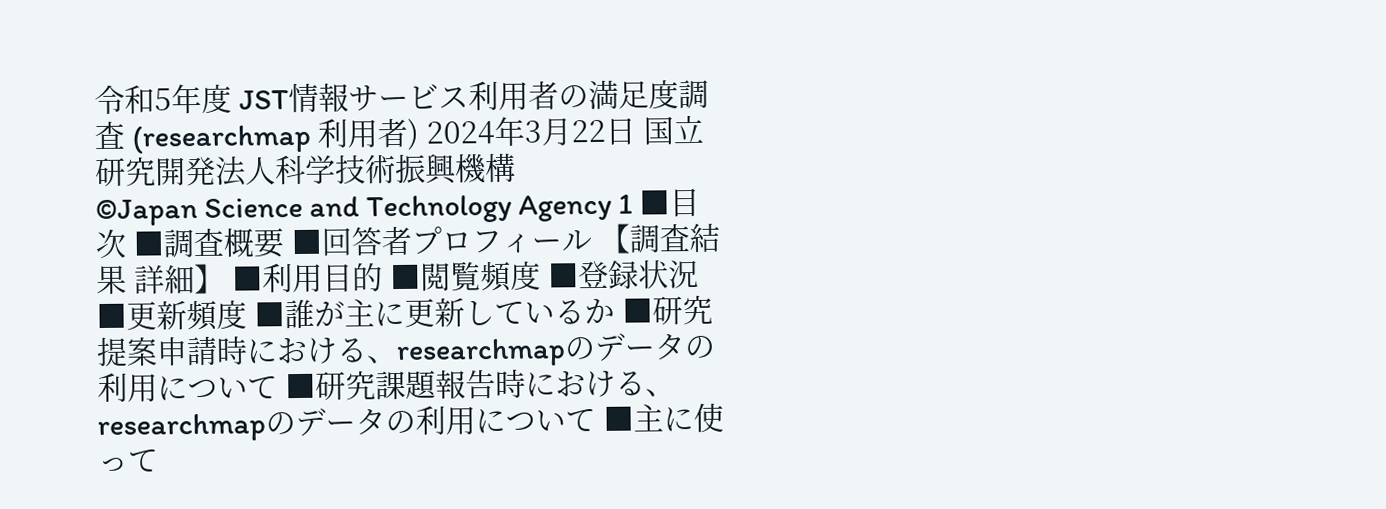令和5年度 JST情報サービス利用者の満足度調査 (researchmap 利用者) 2024年3月22日 国立研究開発法人科学技術振興機構
©Japan Science and Technology Agency 1 ■目次 ■調査概要 ■回答者プロフィール 【調査結果 詳細】 ■利用目的 ■閲覧頻度 ■登録状況 ■更新頻度 ■誰が主に更新しているか ■研究提案申請時における、researchmapのデータの利用について ■研究課題報告時における、researchmapのデータの利用について ■主に使って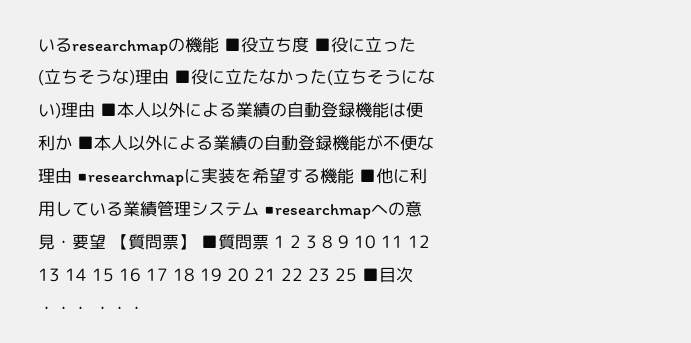いるresearchmapの機能 ■役立ち度 ■役に立った(立ちそうな)理由 ■役に立たなかった(立ちそうにない)理由 ■本人以外による業績の自動登録機能は便利か ■本人以外による業績の自動登録機能が不便な理由 ■researchmapに実装を希望する機能 ■他に利用している業績管理システム ■researchmapへの意見・要望 【質問票】 ■質問票 1 2 3 8 9 10 11 12 13 14 15 16 17 18 19 20 21 22 23 25 ■目次 ・・・ ・・・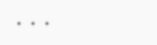・・・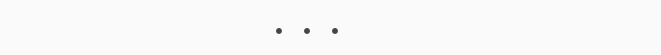・・・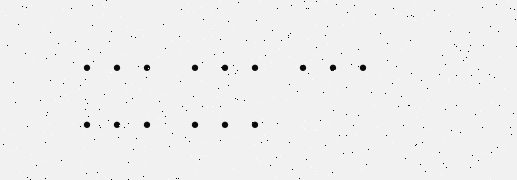・・・ ・・・ ・・・ ・・・ ・・・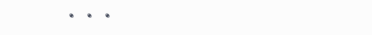・・・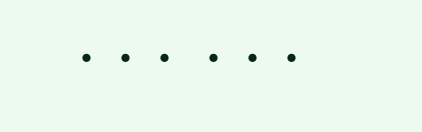・・・ ・・・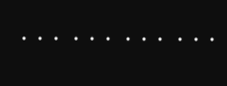・・・ ・・・ ・・・ ・・・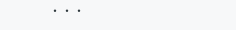・・・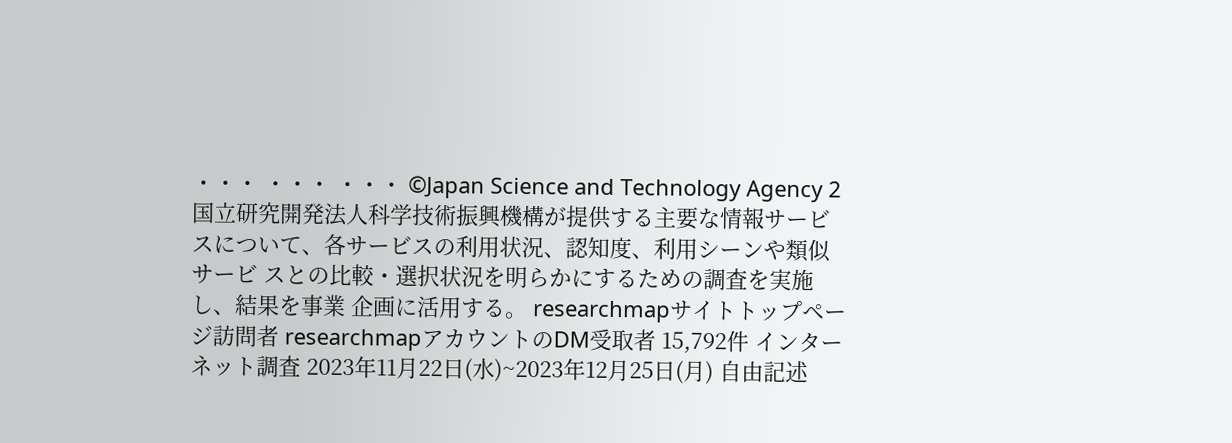・・・ ・・・ ・・・ ©Japan Science and Technology Agency 2 国立研究開発法人科学技術振興機構が提供する主要な情報サービ スについて、各サービスの利用状況、認知度、利用シーンや類似サービ スとの比較・選択状況を明らかにするための調査を実施し、結果を事業 企画に活用する。 researchmapサイトトップページ訪問者 researchmapアカウントのDM受取者 15,792件 インターネット調査 2023年11月22日(水)~2023年12月25日(月) 自由記述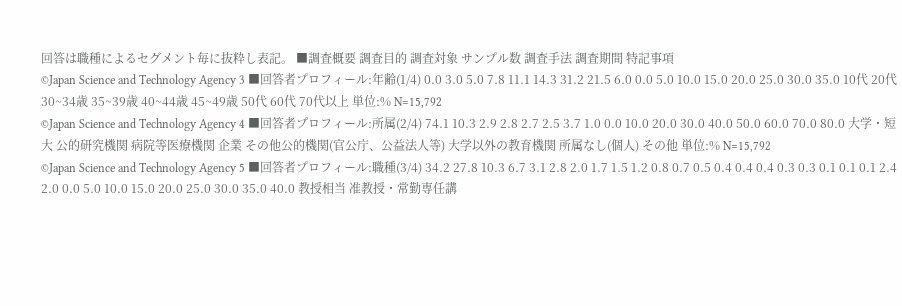回答は職種によるセグメント毎に抜粋し表記。 ■調査概要 調査目的 調査対象 サンプル数 調査手法 調査期間 特記事項
©Japan Science and Technology Agency 3 ■回答者プロフィール:年齢(1/4) 0.0 3.0 5.0 7.8 11.1 14.3 31.2 21.5 6.0 0.0 5.0 10.0 15.0 20.0 25.0 30.0 35.0 10代 20代 30~34歳 35~39歳 40~44歳 45~49歳 50代 60代 70代以上 単位:% N=15,792
©Japan Science and Technology Agency 4 ■回答者プロフィール:所属(2/4) 74.1 10.3 2.9 2.8 2.7 2.5 3.7 1.0 0.0 10.0 20.0 30.0 40.0 50.0 60.0 70.0 80.0 大学・短大 公的研究機関 病院等医療機関 企業 その他公的機関(官公庁、公益法人等) 大学以外の教育機関 所属なし(個人) その他 単位:% N=15,792
©Japan Science and Technology Agency 5 ■回答者プロフィール:職種(3/4) 34.2 27.8 10.3 6.7 3.1 2.8 2.0 1.7 1.5 1.2 0.8 0.7 0.5 0.4 0.4 0.4 0.3 0.3 0.1 0.1 0.1 2.4 2.0 0.0 5.0 10.0 15.0 20.0 25.0 30.0 35.0 40.0 教授相当 准教授・常勤専任講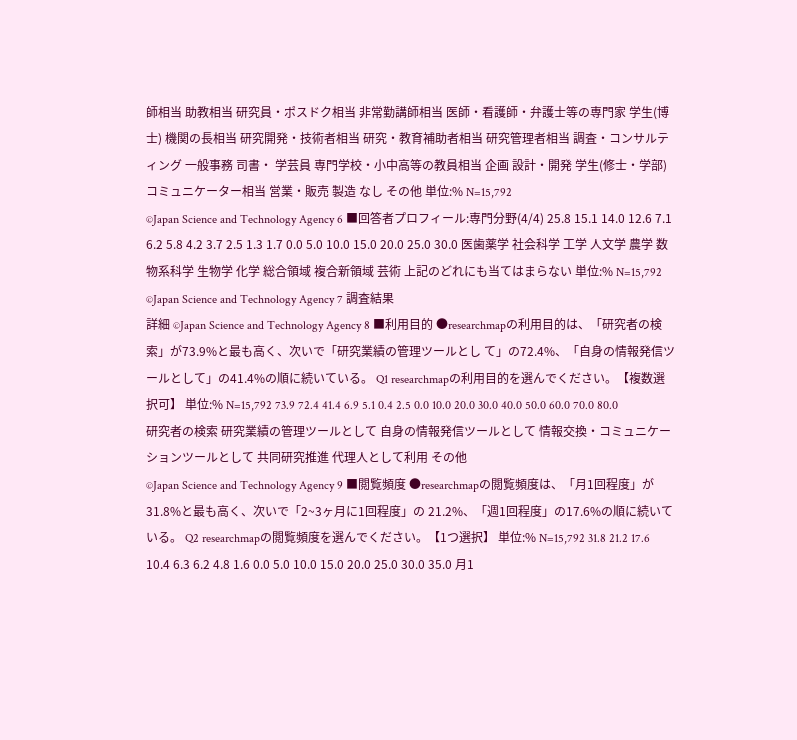師相当 助教相当 研究員・ポスドク相当 非常勤講師相当 医師・看護師・弁護士等の専門家 学生(博士) 機関の長相当 研究開発・技術者相当 研究・教育補助者相当 研究管理者相当 調査・コンサルティング 一般事務 司書・ 学芸員 専門学校・小中高等の教員相当 企画 設計・開発 学生(修士・学部) コミュニケーター相当 営業・販売 製造 なし その他 単位:% N=15,792
©Japan Science and Technology Agency 6 ■回答者プロフィール:専門分野(4/4) 25.8 15.1 14.0 12.6 7.1 6.2 5.8 4.2 3.7 2.5 1.3 1.7 0.0 5.0 10.0 15.0 20.0 25.0 30.0 医歯薬学 社会科学 工学 人文学 農学 数物系科学 生物学 化学 総合領域 複合新領域 芸術 上記のどれにも当てはまらない 単位:% N=15,792
©Japan Science and Technology Agency 7 調査結果
詳細 ©Japan Science and Technology Agency 8 ■利用目的 ●researchmapの利用目的は、「研究者の検索」が73.9%と最も高く、次いで「研究業績の管理ツールとし て」の72.4%、「自身の情報発信ツールとして」の41.4%の順に続いている。 Q1 researchmapの利用目的を選んでください。【複数選択可】 単位:% N=15,792 73.9 72.4 41.4 6.9 5.1 0.4 2.5 0.0 10.0 20.0 30.0 40.0 50.0 60.0 70.0 80.0 研究者の検索 研究業績の管理ツールとして 自身の情報発信ツールとして 情報交換・コミュニケーションツールとして 共同研究推進 代理人として利用 その他
©Japan Science and Technology Agency 9 ■閲覧頻度 ●researchmapの閲覧頻度は、「月1回程度」が31.8%と最も高く、次いで「2~3ヶ月に1回程度」の 21.2%、「週1回程度」の17.6%の順に続いている。 Q2 researchmapの閲覧頻度を選んでください。【1つ選択】 単位:% N=15,792 31.8 21.2 17.6 10.4 6.3 6.2 4.8 1.6 0.0 5.0 10.0 15.0 20.0 25.0 30.0 35.0 月1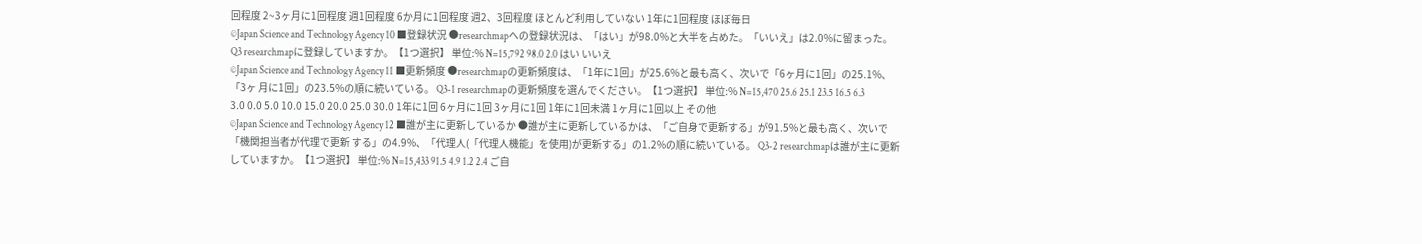回程度 2~3ヶ月に1回程度 週1回程度 6か月に1回程度 週2、3回程度 ほとんど利用していない 1年に1回程度 ほぼ毎日
©Japan Science and Technology Agency 10 ■登録状況 ●researchmapへの登録状況は、「はい」が98.0%と大半を占めた。「いいえ」は2.0%に留まった。 Q3 researchmapに登録していますか。【1つ選択】 単位:% N=15,792 98.0 2.0 はい いいえ
©Japan Science and Technology Agency 11 ■更新頻度 ●researchmapの更新頻度は、「1年に1回」が25.6%と最も高く、次いで「6ヶ月に1回」の25.1%、「3ヶ 月に1回」の23.5%の順に続いている。 Q3-1 researchmapの更新頻度を選んでください。【1つ選択】 単位:% N=15,470 25.6 25.1 23.5 16.5 6.3 3.0 0.0 5.0 10.0 15.0 20.0 25.0 30.0 1年に1回 6ヶ月に1回 3ヶ月に1回 1年に1回未満 1ヶ月に1回以上 その他
©Japan Science and Technology Agency 12 ■誰が主に更新しているか ●誰が主に更新しているかは、「ご自身で更新する」が91.5%と最も高く、次いで「機関担当者が代理で更新 する」の4.9%、「代理人(「代理人機能」を使用)が更新する」の1.2%の順に続いている。 Q3-2 researchmapは誰が主に更新していますか。【1つ選択】 単位:% N=15,433 91.5 4.9 1.2 2.4 ご自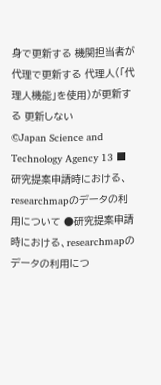身で更新する 機関担当者が代理で更新する 代理人(「代理人機能」を使用)が更新する 更新しない
©Japan Science and Technology Agency 13 ■研究提案申請時における、researchmapのデータの利用について ●研究提案申請時における、researchmapのデータの利用につ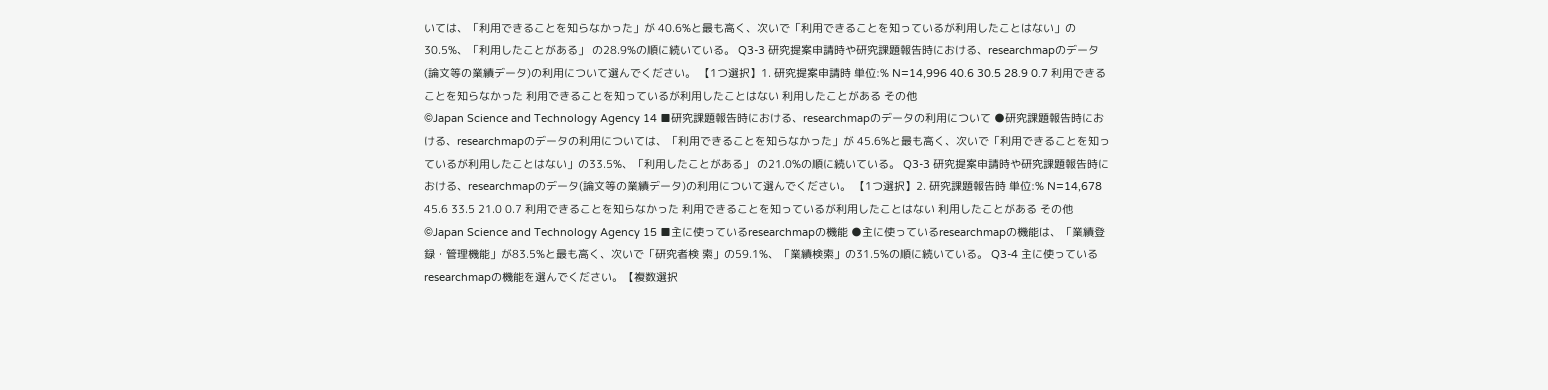いては、「利用できることを知らなかった」が 40.6%と最も高く、次いで「利用できることを知っているが利用したことはない」の30.5%、「利用したことがある」 の28.9%の順に続いている。 Q3-3 研究提案申請時や研究課題報告時における、researchmapのデータ(論文等の業績データ)の利用について選んでください。 【1つ選択】1. 研究提案申請時 単位:% N=14,996 40.6 30.5 28.9 0.7 利用できることを知らなかった 利用できることを知っているが利用したことはない 利用したことがある その他
©Japan Science and Technology Agency 14 ■研究課題報告時における、researchmapのデータの利用について ●研究課題報告時における、researchmapのデータの利用については、「利用できることを知らなかった」が 45.6%と最も高く、次いで「利用できることを知っているが利用したことはない」の33.5%、「利用したことがある」 の21.0%の順に続いている。 Q3-3 研究提案申請時や研究課題報告時における、researchmapのデータ(論文等の業績データ)の利用について選んでください。 【1つ選択】2. 研究課題報告時 単位:% N=14,678 45.6 33.5 21.0 0.7 利用できることを知らなかった 利用できることを知っているが利用したことはない 利用したことがある その他
©Japan Science and Technology Agency 15 ■主に使っているresearchmapの機能 ●主に使っているresearchmapの機能は、「業績登録・管理機能」が83.5%と最も高く、次いで「研究者検 索」の59.1%、「業績検索」の31.5%の順に続いている。 Q3-4 主に使っているresearchmapの機能を選んでください。【複数選択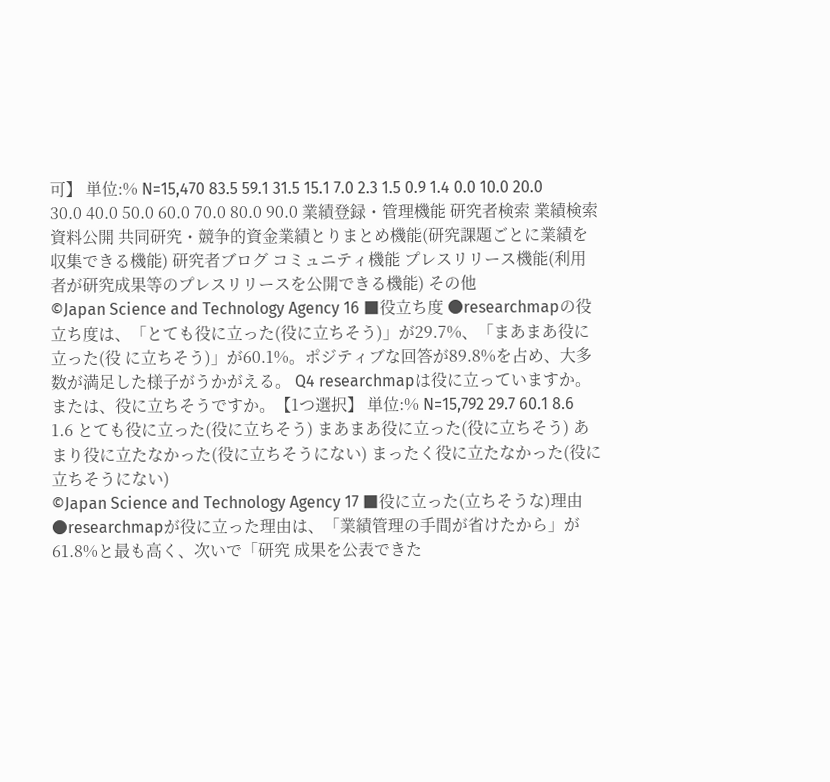可】 単位:% N=15,470 83.5 59.1 31.5 15.1 7.0 2.3 1.5 0.9 1.4 0.0 10.0 20.0 30.0 40.0 50.0 60.0 70.0 80.0 90.0 業績登録・管理機能 研究者検索 業績検索 資料公開 共同研究・競争的資金業績とりまとめ機能(研究課題ごとに業績を収集できる機能) 研究者ブログ コミュニティ機能 プレスリリース機能(利用者が研究成果等のプレスリリースを公開できる機能) その他
©Japan Science and Technology Agency 16 ■役立ち度 ●researchmapの役立ち度は、「とても役に立った(役に立ちそう)」が29.7%、「まあまあ役に立った(役 に立ちそう)」が60.1%。ポジティブな回答が89.8%を占め、大多数が満足した様子がうかがえる。 Q4 researchmapは役に立っていますか。または、役に立ちそうですか。【1つ選択】 単位:% N=15,792 29.7 60.1 8.6 1.6 とても役に立った(役に立ちそう) まあまあ役に立った(役に立ちそう) あまり役に立たなかった(役に立ちそうにない) まったく役に立たなかった(役に立ちそうにない)
©Japan Science and Technology Agency 17 ■役に立った(立ちそうな)理由 ●researchmapが役に立った理由は、「業績管理の手間が省けたから」が61.8%と最も高く、次いで「研究 成果を公表できた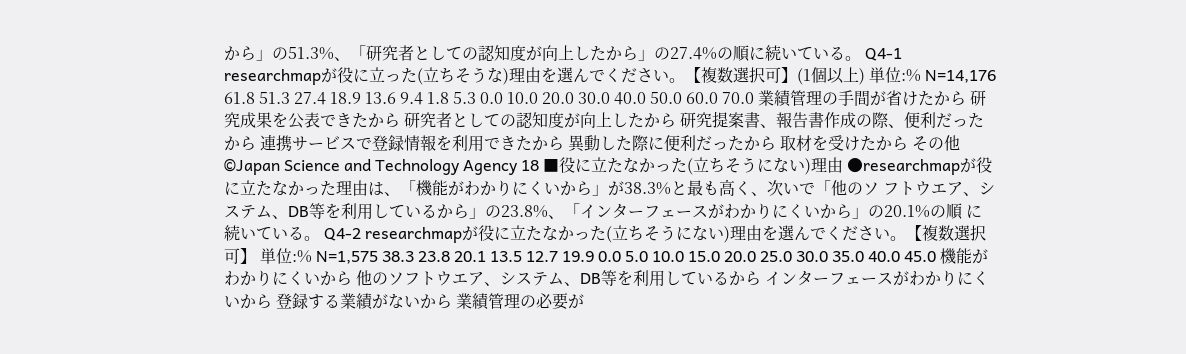から」の51.3%、「研究者としての認知度が向上したから」の27.4%の順に続いている。 Q4-1 researchmapが役に立った(立ちそうな)理由を選んでください。【複数選択可】(1個以上) 単位:% N=14,176 61.8 51.3 27.4 18.9 13.6 9.4 1.8 5.3 0.0 10.0 20.0 30.0 40.0 50.0 60.0 70.0 業績管理の手間が省けたから 研究成果を公表できたから 研究者としての認知度が向上したから 研究提案書、報告書作成の際、便利だったから 連携サービスで登録情報を利用できたから 異動した際に便利だったから 取材を受けたから その他
©Japan Science and Technology Agency 18 ■役に立たなかった(立ちそうにない)理由 ●researchmapが役に立たなかった理由は、「機能がわかりにくいから」が38.3%と最も高く、次いで「他のソ フトウエア、システム、DB等を利用しているから」の23.8%、「インターフェースがわかりにくいから」の20.1%の順 に続いている。 Q4-2 researchmapが役に立たなかった(立ちそうにない)理由を選んでください。【複数選択可】 単位:% N=1,575 38.3 23.8 20.1 13.5 12.7 19.9 0.0 5.0 10.0 15.0 20.0 25.0 30.0 35.0 40.0 45.0 機能がわかりにくいから 他のソフトウエア、システム、DB等を利用しているから インターフェースがわかりにくいから 登録する業績がないから 業績管理の必要が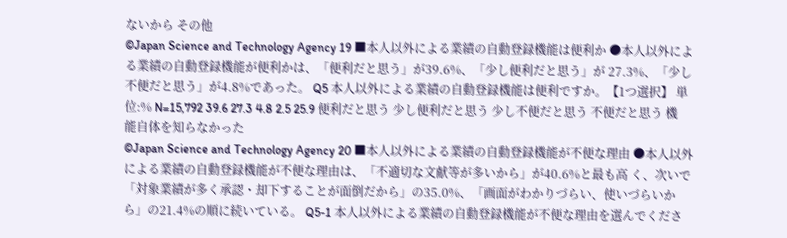ないから その他
©Japan Science and Technology Agency 19 ■本人以外による業績の自動登録機能は便利か ●本人以外による業績の自動登録機能が便利かは、「便利だと思う」が39.6%、「少し便利だと思う」が 27.3%、「少し不便だと思う」が4.8%であった。 Q5 本人以外による業績の自動登録機能は便利ですか。【1つ選択】 単位:% N=15,792 39.6 27.3 4.8 2.5 25.9 便利だと思う 少し便利だと思う 少し不便だと思う 不便だと思う 機能自体を知らなかった
©Japan Science and Technology Agency 20 ■本人以外による業績の自動登録機能が不便な理由 ●本人以外による業績の自動登録機能が不便な理由は、「不適切な文献等が多いから」が40.6%と最も高 く、次いで「対象業績が多く承認・却下することが面倒だから」の35.0%、「画面がわかりづらい、使いづらいか ら」の21.4%の順に続いている。 Q5-1 本人以外による業績の自動登録機能が不便な理由を選んでくださ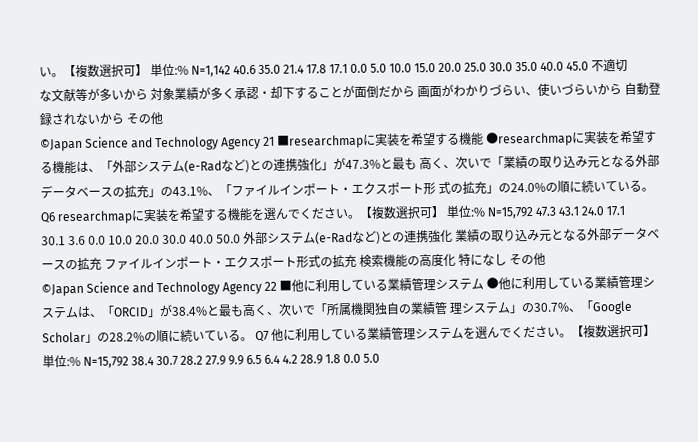い。【複数選択可】 単位:% N=1,142 40.6 35.0 21.4 17.8 17.1 0.0 5.0 10.0 15.0 20.0 25.0 30.0 35.0 40.0 45.0 不適切な文献等が多いから 対象業績が多く承認・却下することが面倒だから 画面がわかりづらい、使いづらいから 自動登録されないから その他
©Japan Science and Technology Agency 21 ■researchmapに実装を希望する機能 ●researchmapに実装を希望する機能は、「外部システム(e-Radなど)との連携強化」が47.3%と最も 高く、次いで「業績の取り込み元となる外部データベースの拡充」の43.1%、「ファイルインポート・エクスポート形 式の拡充」の24.0%の順に続いている。 Q6 researchmapに実装を希望する機能を選んでください。【複数選択可】 単位:% N=15,792 47.3 43.1 24.0 17.1 30.1 3.6 0.0 10.0 20.0 30.0 40.0 50.0 外部システム(e-Radなど)との連携強化 業績の取り込み元となる外部データベースの拡充 ファイルインポート・エクスポート形式の拡充 検索機能の高度化 特になし その他
©Japan Science and Technology Agency 22 ■他に利用している業績管理システム ●他に利用している業績管理システムは、「ORCID」が38.4%と最も高く、次いで「所属機関独自の業績管 理システム」の30.7%、「Google Scholar」の28.2%の順に続いている。 Q7 他に利用している業績管理システムを選んでください。【複数選択可】 単位:% N=15,792 38.4 30.7 28.2 27.9 9.9 6.5 6.4 4.2 28.9 1.8 0.0 5.0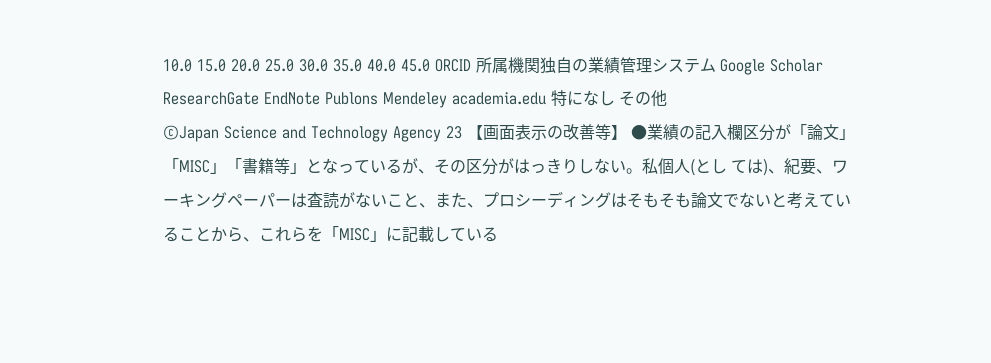10.0 15.0 20.0 25.0 30.0 35.0 40.0 45.0 ORCID 所属機関独自の業績管理システム Google Scholar ResearchGate EndNote Publons Mendeley academia.edu 特になし その他
©Japan Science and Technology Agency 23 【画面表示の改善等】 ●業績の記入欄区分が「論文」「MISC」「書籍等」となっているが、その区分がはっきりしない。私個人(とし ては)、紀要、ワーキングペーパーは査読がないこと、また、プロシーディングはそもそも論文でないと考えてい ることから、これらを「MISC」に記載している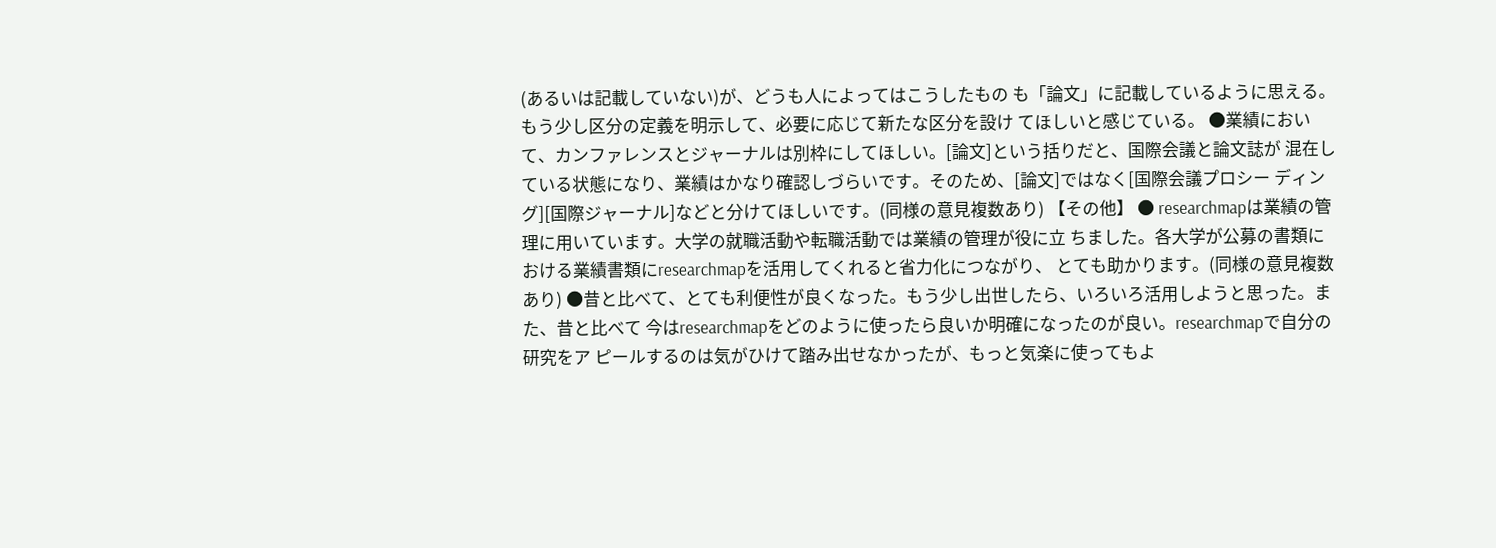(あるいは記載していない)が、どうも人によってはこうしたもの も「論文」に記載しているように思える。もう少し区分の定義を明示して、必要に応じて新たな区分を設け てほしいと感じている。 ●業績において、カンファレンスとジャーナルは別枠にしてほしい。[論文]という括りだと、国際会議と論文誌が 混在している状態になり、業績はかなり確認しづらいです。そのため、[論文]ではなく[国際会議プロシー ディング][国際ジャーナル]などと分けてほしいです。(同様の意見複数あり) 【その他】 ● researchmapは業績の管理に用いています。大学の就職活動や転職活動では業績の管理が役に立 ちました。各大学が公募の書類における業績書類にresearchmapを活用してくれると省力化につながり、 とても助かります。(同様の意見複数あり) ●昔と比べて、とても利便性が良くなった。もう少し出世したら、いろいろ活用しようと思った。また、昔と比べて 今はresearchmapをどのように使ったら良いか明確になったのが良い。researchmapで自分の研究をア ピールするのは気がひけて踏み出せなかったが、もっと気楽に使ってもよ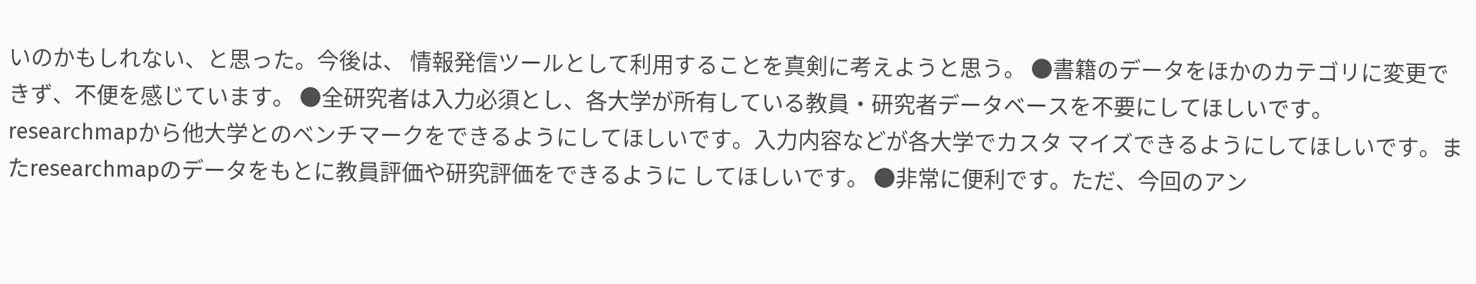いのかもしれない、と思った。今後は、 情報発信ツールとして利用することを真剣に考えようと思う。 ●書籍のデータをほかのカテゴリに変更できず、不便を感じています。 ●全研究者は入力必須とし、各大学が所有している教員・研究者データベースを不要にしてほしいです。 researchmapから他大学とのベンチマークをできるようにしてほしいです。入力内容などが各大学でカスタ マイズできるようにしてほしいです。またresearchmapのデータをもとに教員評価や研究評価をできるように してほしいです。 ●非常に便利です。ただ、今回のアン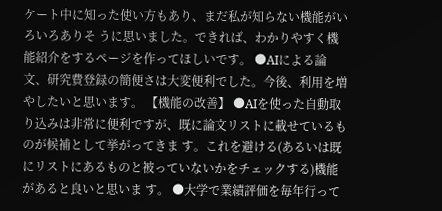ケート中に知った使い方もあり、まだ私が知らない機能がいろいろありそ うに思いました。できれば、わかりやすく機能紹介をするページを作ってほしいです。 ●AIによる論文、研究費登録の簡便さは大変便利でした。今後、利用を増やしたいと思います。 【機能の改善】 ●AIを使った自動取り込みは非常に便利ですが、既に論文リストに載せているものが候補として挙がってきま す。これを避ける(あるいは既にリストにあるものと被っていないかをチェックする)機能があると良いと思いま す。 ●大学で業績評価を毎年行って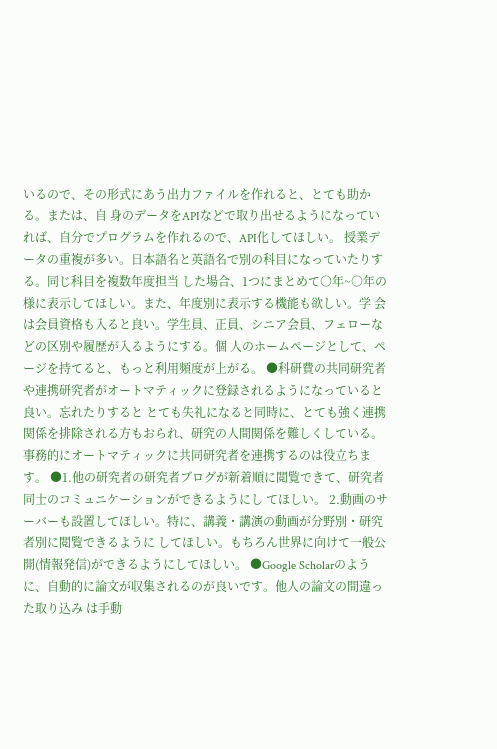いるので、その形式にあう出力ファイルを作れると、とても助かる。または、自 身のデータをAPIなどで取り出せるようになっていれば、自分でプログラムを作れるので、API化してほしい。 授業データの重複が多い。日本語名と英語名で別の科目になっていたりする。同じ科目を複数年度担当 した場合、1つにまとめて○年~○年の様に表示してほしい。また、年度別に表示する機能も欲しい。学 会は会員資格も入ると良い。学生員、正員、シニア会員、フェローなどの区別や履歴が入るようにする。個 人のホームページとして、ページを持てると、もっと利用頻度が上がる。 ●科研費の共同研究者や連携研究者がオートマティックに登録されるようになっていると良い。忘れたりすると とても失礼になると同時に、とても強く連携関係を排除される方もおられ、研究の人間関係を難しくしている。 事務的にオートマティックに共同研究者を連携するのは役立ちます。 ●1.他の研究者の研究者ブログが新着順に閲覧できて、研究者同士のコミュニケーションができるようにし てほしい。 2.動画のサーバーも設置してほしい。特に、講義・講演の動画が分野別・研究者別に閲覧できるように してほしい。もちろん世界に向けて一般公開(情報発信)ができるようにしてほしい。 ●Google Scholarのように、自動的に論文が収集されるのが良いです。他人の論文の間違った取り込み は手動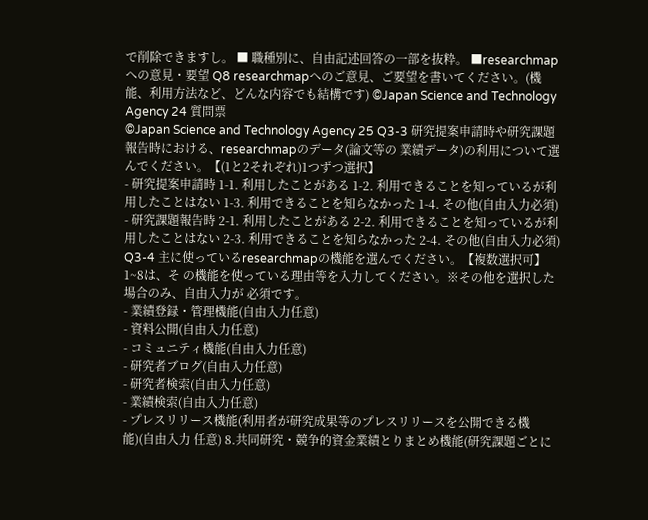で削除できますし。 ■ 職種別に、自由記述回答の一部を抜粋。 ■researchmapへの意見・要望 Q8 researchmapへのご意見、ご要望を書いてください。(機能、利用方法など、どんな内容でも結構です) ©Japan Science and Technology Agency 24 質問票
©Japan Science and Technology Agency 25 Q3-3 研究提案申請時や研究課題報告時における、researchmapのデータ(論文等の 業績データ)の利用について選んでください。【(1と2それぞれ)1つずつ選択】
- 研究提案申請時 1-1. 利用したことがある 1-2. 利用できることを知っているが利用したことはない 1-3. 利用できることを知らなかった 1-4. その他(自由入力必須)
- 研究課題報告時 2-1. 利用したことがある 2-2. 利用できることを知っているが利用したことはない 2-3. 利用できることを知らなかった 2-4. その他(自由入力必須) Q3-4 主に使っているresearchmapの機能を選んでください。【複数選択可】1~8は、そ の機能を使っている理由等を入力してください。※その他を選択した場合のみ、自由入力が 必須です。
- 業績登録・管理機能(自由入力任意)
- 資料公開(自由入力任意)
- コミュニティ機能(自由入力任意)
- 研究者ブログ(自由入力任意)
- 研究者検索(自由入力任意)
- 業績検索(自由入力任意)
- プレスリリース機能(利用者が研究成果等のプレスリリースを公開できる機能)(自由入力 任意) 8.共同研究・競争的資金業績とりまとめ機能(研究課題ごとに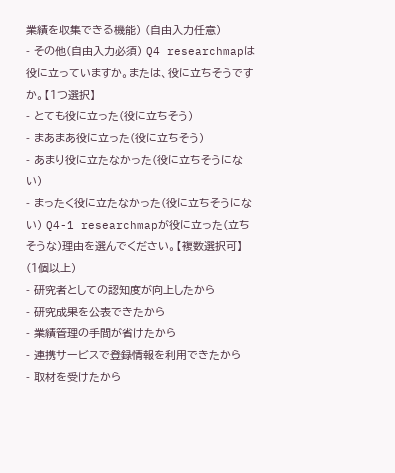業績を収集できる機能) (自由入力任意)
- その他(自由入力必須) Q4 researchmapは役に立っていますか。または、役に立ちそうですか。【1つ選択】
- とても役に立った(役に立ちそう)
- まあまあ役に立った(役に立ちそう)
- あまり役に立たなかった(役に立ちそうにない)
- まったく役に立たなかった(役に立ちそうにない) Q4-1 researchmapが役に立った(立ちそうな)理由を選んでください。【複数選択可】 (1個以上)
- 研究者としての認知度が向上したから
- 研究成果を公表できたから
- 業績管理の手間が省けたから
- 連携サービスで登録情報を利用できたから
- 取材を受けたから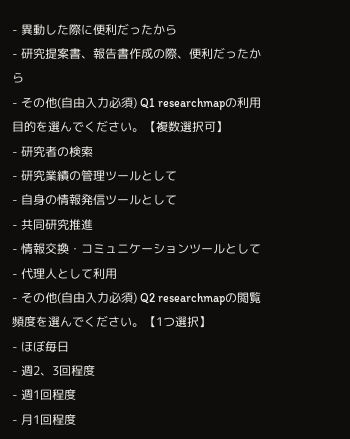- 異動した際に便利だったから
- 研究提案書、報告書作成の際、便利だったから
- その他(自由入力必須) Q1 researchmapの利用目的を選んでください。【複数選択可】
- 研究者の検索
- 研究業績の管理ツールとして
- 自身の情報発信ツールとして
- 共同研究推進
- 情報交換・コミュニケーションツールとして
- 代理人として利用
- その他(自由入力必須) Q2 researchmapの閲覧頻度を選んでください。【1つ選択】
- ほぼ毎日
- 週2、3回程度
- 週1回程度
- 月1回程度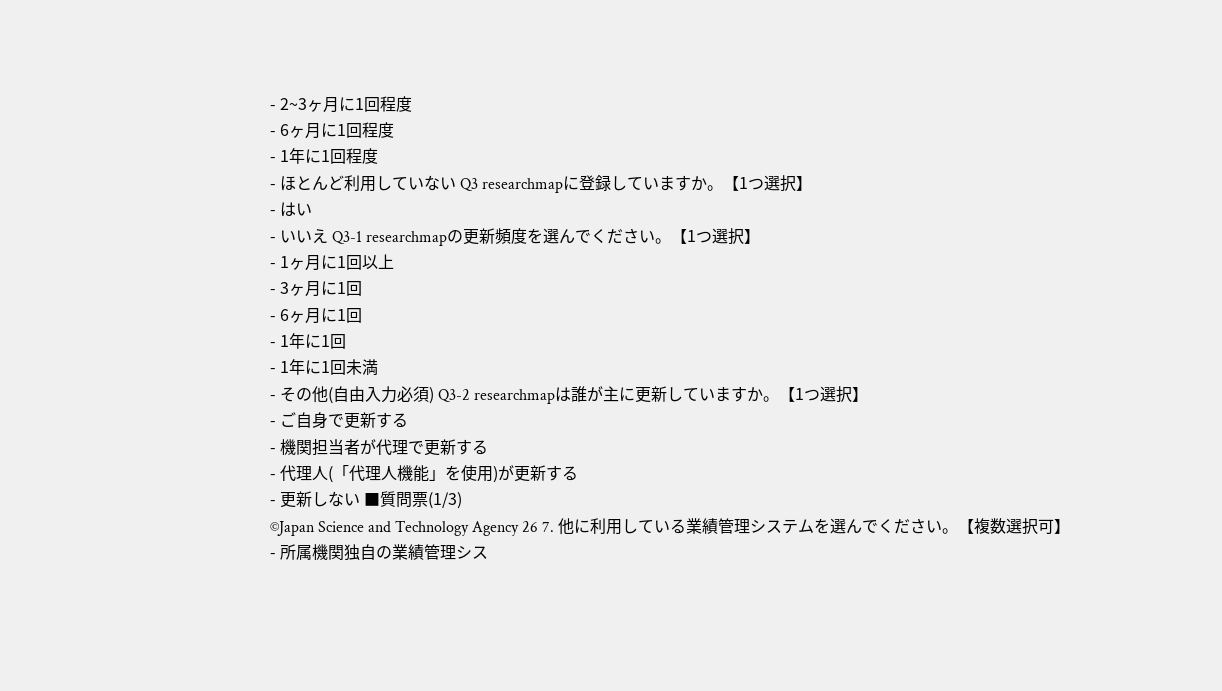- 2~3ヶ月に1回程度
- 6ヶ月に1回程度
- 1年に1回程度
- ほとんど利用していない Q3 researchmapに登録していますか。【1つ選択】
- はい
- いいえ Q3-1 researchmapの更新頻度を選んでください。【1つ選択】
- 1ヶ月に1回以上
- 3ヶ月に1回
- 6ヶ月に1回
- 1年に1回
- 1年に1回未満
- その他(自由入力必須) Q3-2 researchmapは誰が主に更新していますか。【1つ選択】
- ご自身で更新する
- 機関担当者が代理で更新する
- 代理人(「代理人機能」を使用)が更新する
- 更新しない ■質問票(1/3)
©Japan Science and Technology Agency 26 7. 他に利用している業績管理システムを選んでください。【複数選択可】
- 所属機関独自の業績管理シス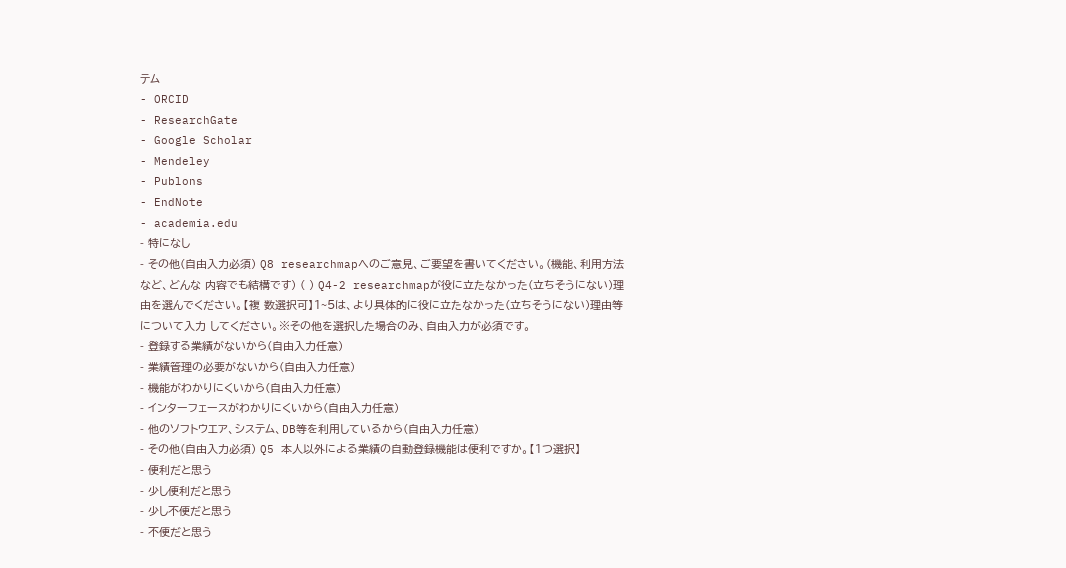テム
- ORCID
- ResearchGate
- Google Scholar
- Mendeley
- Publons
- EndNote
- academia.edu
- 特になし
- その他(自由入力必須) Q8 researchmapへのご意見、ご要望を書いてください。(機能、利用方法など、どんな 内容でも結構です) ( ) Q4-2 researchmapが役に立たなかった(立ちそうにない)理由を選んでください。【複 数選択可】1~5は、より具体的に役に立たなかった(立ちそうにない)理由等について入力 してください。※その他を選択した場合のみ、自由入力が必須です。
- 登録する業績がないから(自由入力任意)
- 業績管理の必要がないから(自由入力任意)
- 機能がわかりにくいから(自由入力任意)
- インターフェースがわかりにくいから(自由入力任意)
- 他のソフトウエア、システム、DB等を利用しているから(自由入力任意)
- その他(自由入力必須) Q5 本人以外による業績の自動登録機能は便利ですか。【1つ選択】
- 便利だと思う
- 少し便利だと思う
- 少し不便だと思う
- 不便だと思う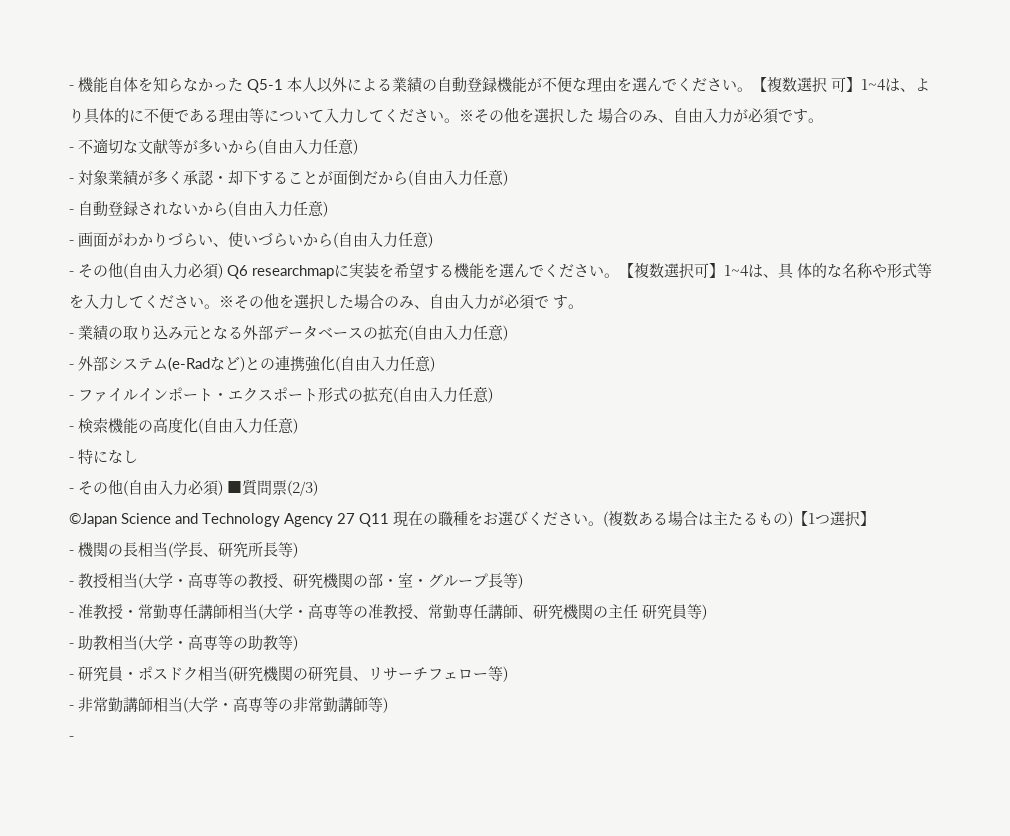- 機能自体を知らなかった Q5-1 本人以外による業績の自動登録機能が不便な理由を選んでください。【複数選択 可】1~4は、より具体的に不便である理由等について入力してください。※その他を選択した 場合のみ、自由入力が必須です。
- 不適切な文献等が多いから(自由入力任意)
- 対象業績が多く承認・却下することが面倒だから(自由入力任意)
- 自動登録されないから(自由入力任意)
- 画面がわかりづらい、使いづらいから(自由入力任意)
- その他(自由入力必須) Q6 researchmapに実装を希望する機能を選んでください。【複数選択可】1~4は、具 体的な名称や形式等を入力してください。※その他を選択した場合のみ、自由入力が必須で す。
- 業績の取り込み元となる外部データベースの拡充(自由入力任意)
- 外部システム(e-Radなど)との連携強化(自由入力任意)
- ファイルインポート・エクスポート形式の拡充(自由入力任意)
- 検索機能の高度化(自由入力任意)
- 特になし
- その他(自由入力必須) ■質問票(2/3)
©Japan Science and Technology Agency 27 Q11 現在の職種をお選びください。(複数ある場合は主たるもの)【1つ選択】
- 機関の長相当(学長、研究所長等)
- 教授相当(大学・高専等の教授、研究機関の部・室・グループ長等)
- 准教授・常勤専任講師相当(大学・高専等の准教授、常勤専任講師、研究機関の主任 研究員等)
- 助教相当(大学・高専等の助教等)
- 研究員・ポスドク相当(研究機関の研究員、リサーチフェロー等)
- 非常勤講師相当(大学・高専等の非常勤講師等)
-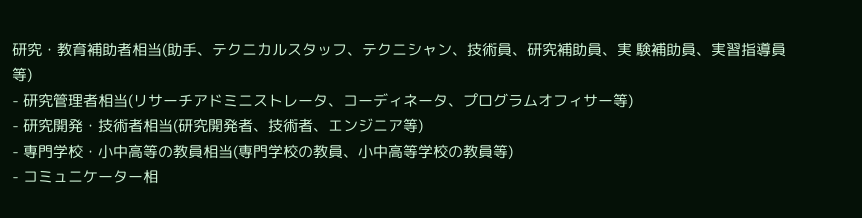研究・教育補助者相当(助手、テクニカルスタッフ、テクニシャン、技術員、研究補助員、実 験補助員、実習指導員等)
- 研究管理者相当(リサーチアドミニストレータ、コーディネータ、プログラムオフィサー等)
- 研究開発・技術者相当(研究開発者、技術者、エンジニア等)
- 専門学校・小中高等の教員相当(専門学校の教員、小中高等学校の教員等)
- コミュニケーター相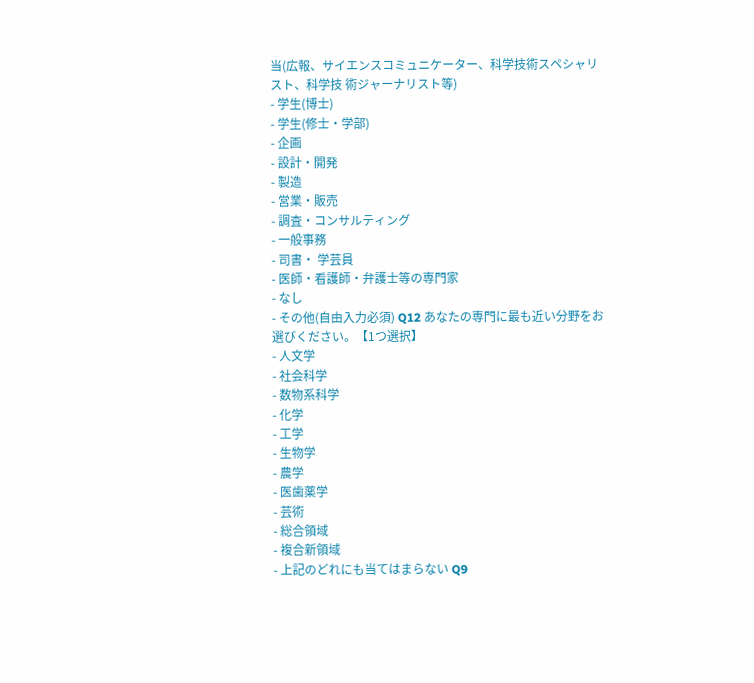当(広報、サイエンスコミュニケーター、科学技術スペシャリスト、科学技 術ジャーナリスト等)
- 学生(博士)
- 学生(修士・学部)
- 企画
- 設計・開発
- 製造
- 営業・販売
- 調査・コンサルティング
- 一般事務
- 司書・ 学芸員
- 医師・看護師・弁護士等の専門家
- なし
- その他(自由入力必須) Q12 あなたの専門に最も近い分野をお選びください。【1つ選択】
- 人文学
- 社会科学
- 数物系科学
- 化学
- 工学
- 生物学
- 農学
- 医歯薬学
- 芸術
- 総合領域
- 複合新領域
- 上記のどれにも当てはまらない Q9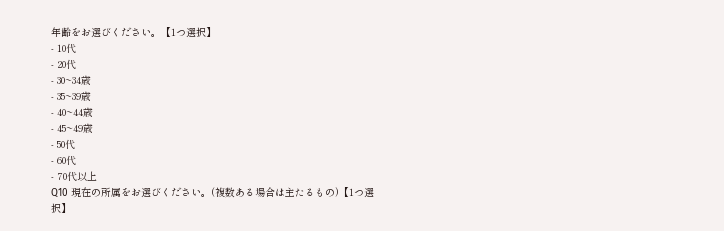年齢をお選びください。【1つ選択】
- 10代
- 20代
- 30~34歳
- 35~39歳
- 40~44歳
- 45~49歳
- 50代
- 60代
- 70代以上
Q10 現在の所属をお選びください。(複数ある場合は主たるもの)【1つ選択】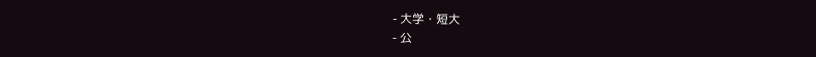- 大学・短大
- 公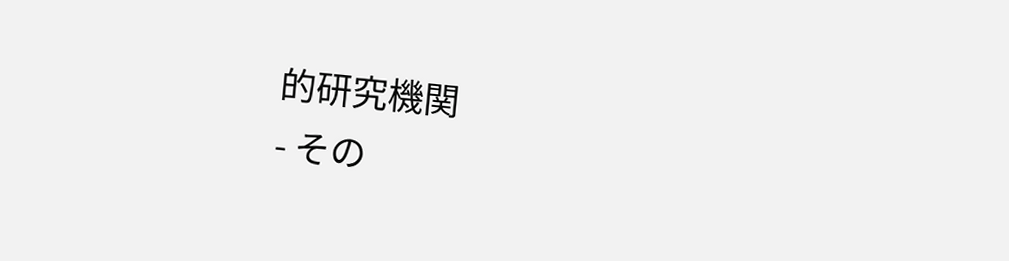的研究機関
- その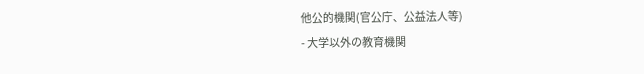他公的機関(官公庁、公益法人等)
- 大学以外の教育機関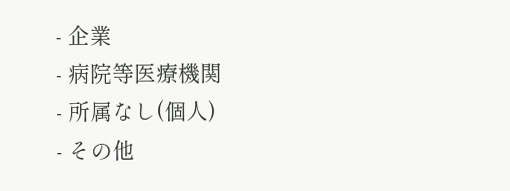- 企業
- 病院等医療機関
- 所属なし(個人)
- その他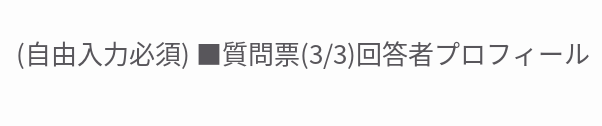(自由入力必須) ■質問票(3/3)回答者プロフィール